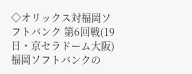◇オリックス対福岡ソフトバンク 第6回戦(19日・京セラドーム大阪)
福岡ソフトバンクの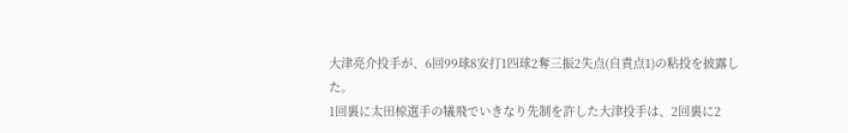大津亮介投手が、6回99球8安打1四球2奪三振2失点(自責点1)の粘投を披露した。
1回裏に太田椋選手の犠飛でいきなり先制を許した大津投手は、2回裏に2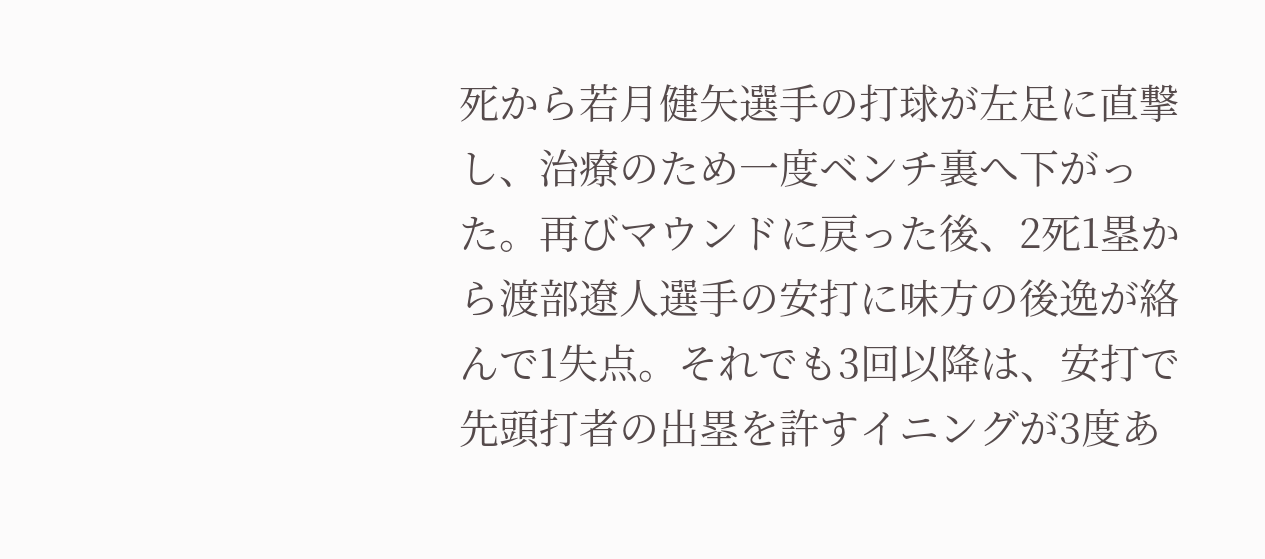死から若月健矢選手の打球が左足に直撃し、治療のため一度ベンチ裏へ下がった。再びマウンドに戻った後、2死1塁から渡部遼人選手の安打に味方の後逸が絡んで1失点。それでも3回以降は、安打で先頭打者の出塁を許すイニングが3度あ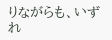りながらも、いずれ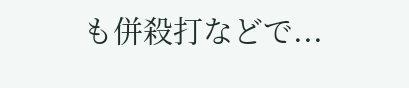も併殺打などで...